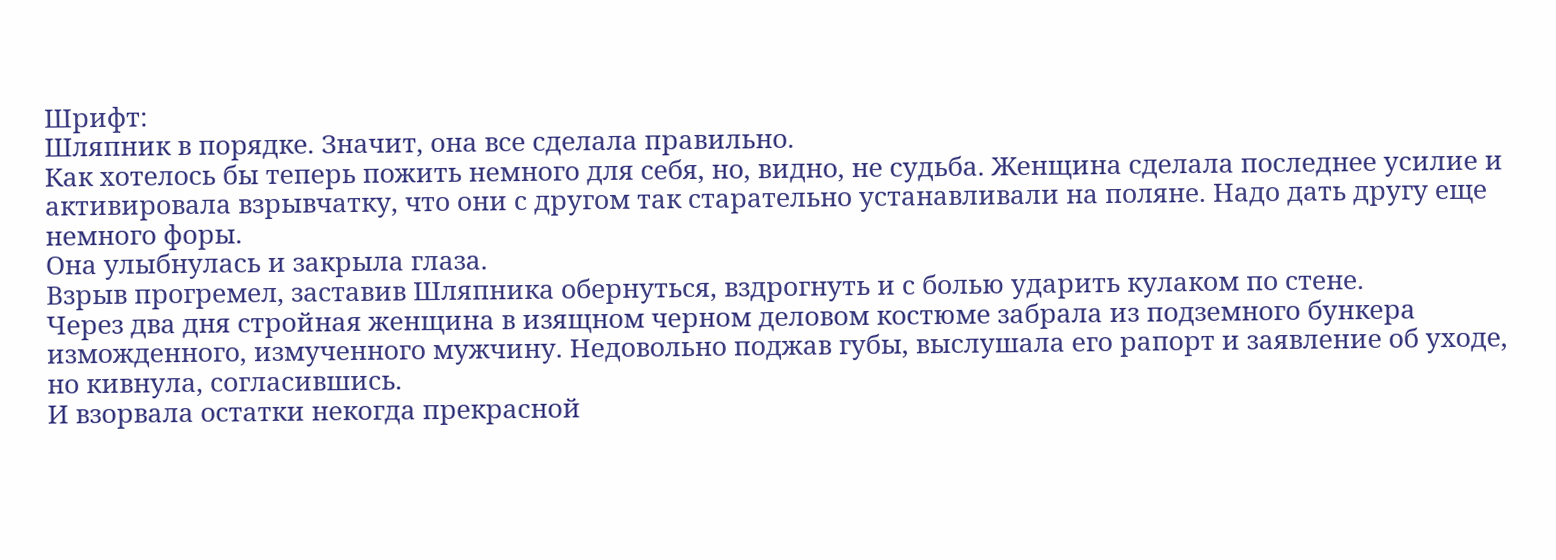Шрифт:
Шляпник в порядке. Значит, она все сделала правильно.
Как хотелось бы теперь пожить немного для себя, но, видно, не судьба. Женщина сделала последнее усилие и активировала взрывчатку, что они с другом так старательно устанавливали на поляне. Надо дать другу еще немного форы.
Она улыбнулась и закрыла глаза.
Взрыв прогремел, заставив Шляпника обернуться, вздрогнуть и с болью ударить кулаком по стене.
Через два дня стройная женщина в изящном черном деловом костюме забрала из подземного бункера изможденного, измученного мужчину. Недовольно поджав губы, выслушала его рапорт и заявление об уходе, но кивнула, согласившись.
И взорвала остатки некогда прекрасной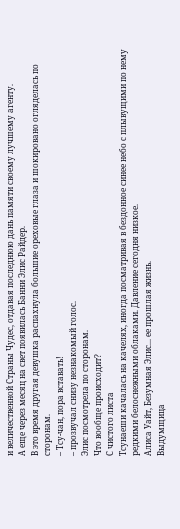и величественной Страны Чудес, отдавая последнюю дань памяти своему лучшему агенту.
А еще через месяц на свет появилась Банни Элис Райдер.
В это время другая девушка распахнула большие ореховые глаза и шокировано огляделась по сторонам.
– Тсу-чан, пора вставать!
– прозвучал снизу незнакомый голос.
Элис посмотрела по сторонам.
Что вообще происходит?
С чистого листа
Тсунаеши качалась на качелях, иногда посматривая в бездонное синее небо с плывущими по нему редкими белоснежными облаками. Давление сегодня низкое.
Алиса Уайт, Безумная Элис... ее прошлая жизнь.
Выдумщица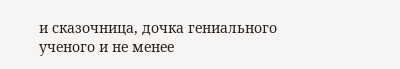и сказочница, дочка гениального ученого и не менее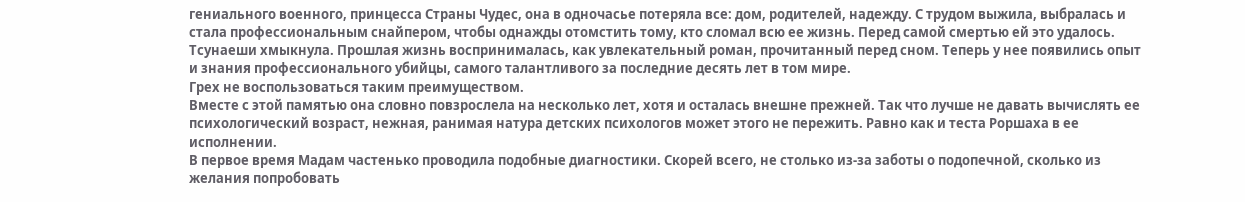гениального военного, принцесса Страны Чудес, она в одночасье потеряла все: дом, родителей, надежду. С трудом выжила, выбралась и стала профессиональным снайпером, чтобы однажды отомстить тому, кто сломал всю ее жизнь. Перед самой смертью ей это удалось.
Тсунаеши хмыкнула. Прошлая жизнь воспринималась, как увлекательный роман, прочитанный перед сном. Теперь у нее появились опыт и знания профессионального убийцы, самого талантливого за последние десять лет в том мире.
Грех не воспользоваться таким преимуществом.
Вместе с этой памятью она словно повзрослела на несколько лет, хотя и осталась внешне прежней. Так что лучше не давать вычислять ее психологический возраст, нежная, ранимая натура детских психологов может этого не пережить. Равно как и теста Роршаха в ее исполнении.
В первое время Мадам частенько проводила подобные диагностики. Скорей всего, не столько из-за заботы о подопечной, сколько из желания попробовать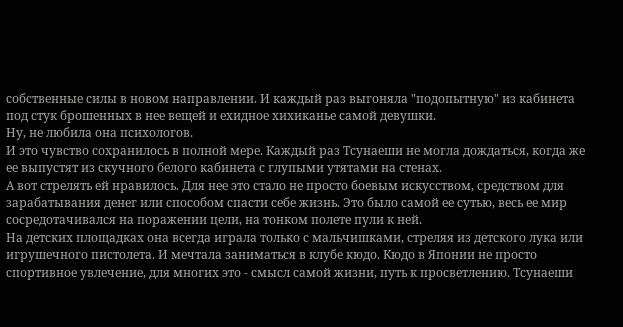собственные силы в новом направлении. И каждый раз выгоняла "подопытную" из кабинета под стук брошенных в нее вещей и ехидное хихиканье самой девушки.
Ну, не любила она психологов.
И это чувство сохранилось в полной мере. Каждый раз Тсунаеши не могла дождаться, когда же ее выпустят из скучного белого кабинета с глупыми утятами на стенах.
А вот стрелять ей нравилось. Для нее это стало не просто боевым искусством, средством для зарабатывания денег или способом спасти себе жизнь. Это было самой ее сутью, весь ее мир сосредотачивался на поражении цели, на тонком полете пули к ней.
На детских площадках она всегда играла только с мальчишками, стреляя из детского лука или игрушечного пистолета. И мечтала заниматься в клубе кюдо. Кюдо в Японии не просто спортивное увлечение, для многих это - смысл самой жизни, путь к просветлению. Тсунаеши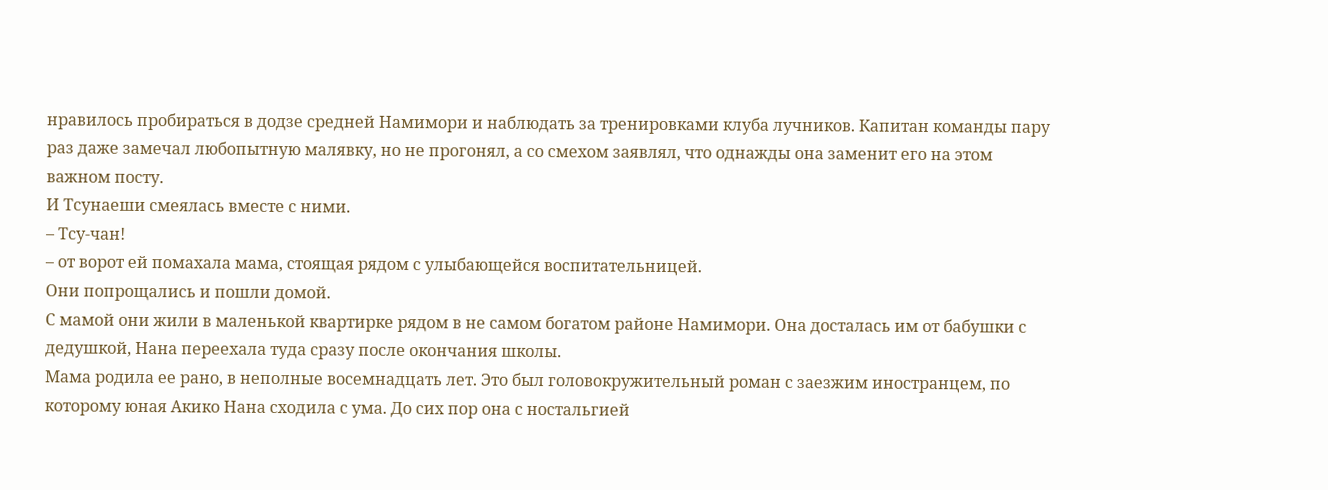нравилось пробираться в додзе средней Намимори и наблюдать за тренировками клуба лучников. Капитан команды пару раз даже замечал любопытную малявку, но не прогонял, а со смехом заявлял, что однажды она заменит его на этом важном посту.
И Тсунаеши смеялась вместе с ними.
– Тсу-чан!
– от ворот ей помахала мама, стоящая рядом с улыбающейся воспитательницей.
Они попрощались и пошли домой.
С мамой они жили в маленькой квартирке рядом в не самом богатом районе Намимори. Она досталась им от бабушки с дедушкой, Нана переехала туда сразу после окончания школы.
Мама родила ее рано, в неполные восемнадцать лет. Это был головокружительный роман с заезжим иностранцем, по которому юная Акико Нана сходила с ума. До сих пор она с ностальгией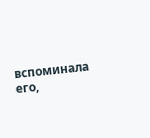вспоминала его,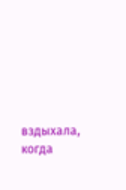вздыхала, когда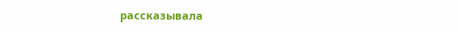рассказывала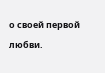о своей первой любви.